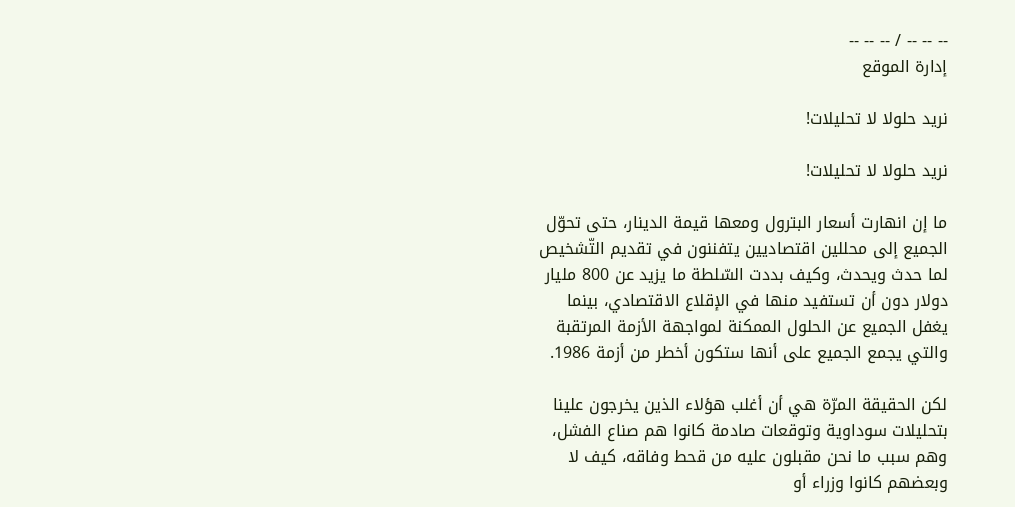-- -- -- / -- -- --
إدارة الموقع

نريد حلولا لا تحليلات!

نريد حلولا لا تحليلات!

ما إن انهارت أسعار البترول ومعها قيمة الدينار، حتى تحوّل الجميع إلى محللين اقتصاديين يتفننون في تقديم التّشخيص لما حدث ويحدث، وكيف بددت السّلطة ما يزيد عن 800 مليار دولار دون أن تستفيد منها في الإقلاع الاقتصادي، بينما يغفل الجميع عن الحلول الممكنة لمواجهة الأزمة المرتقبة والتي يجمع الجميع على أنها ستكون أخطر من أزمة 1986.

لكن الحقيقة المرّة هي أن أغلب هؤلاء الذين يخرجون علينا بتحليلات سوداوية وتوقعات صادمة كانوا هم صناع الفشل، وهم سبب ما نحن مقبلون عليه من قحط وفاقه، كيف لا وبعضهم كانوا وزراء أو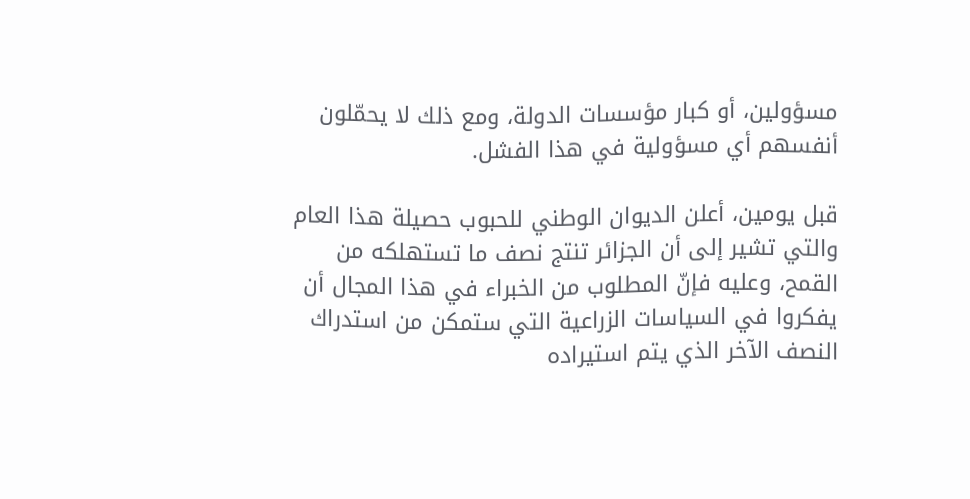مسؤولين، أو كبار مؤسسات الدولة، ومع ذلك لا يحمّلون أنفسهم أي مسؤولية في هذا الفشل.

قبل يومين، أعلن الديوان الوطني للحبوب حصيلة هذا العام والتي تشير إلى أن الجزائر تنتج نصف ما تستهلكه من القمح، وعليه فإنّ المطلوب من الخبراء في هذا المجال أن يفكروا في السياسات الزراعية التي ستمكن من استدراك النصف الآخر الذي يتم استيراده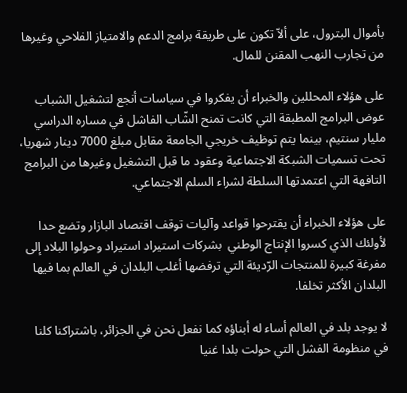بأموال البترول، على ألاّ تكون على طريقة برامج الدعم والامتياز الفلاحي وغيرها من تجارب النهب المقنن للمال.

على هؤلاء المحللين والخبراء أن يفكروا في سياسات أنجع لتشغيل الشباب عوض البرامج المطبقة التي كانت تمنح الشّاب الفاشل في مساره الدراسي مليار سنتيم، بينما يتم توظيف خريجي الجامعة مقابل مبلغ 7000 دينار شهريا، تحت تسميات الشبكة الاجتماعية وعقود ما قبل التشغيل وغيرها من البرامج التافهة التي اعتمدتها السلطة لشراء السلم الاجتماعي.

على هؤلاء الخبراء أن يقترحوا قواعد وآليات توقف اقتصاد البازار وتضع حدا لأولئك الذي كسروا الإنتاج الوطني  بشركات استيراد استيراد وحولوا البلاد إلى مفرغة كبيرة للمنتجات الرّديئة التي ترفضها أغلب البلدان في العالم بما فيها البلدان الأكثر تخلفا.

لا يوجد بلد في العالم أساء له أبناؤه كما نفعل نحن في الجزائر، باشتراكنا كلنا في منظومة الفشل التي حولت بلدا غنيا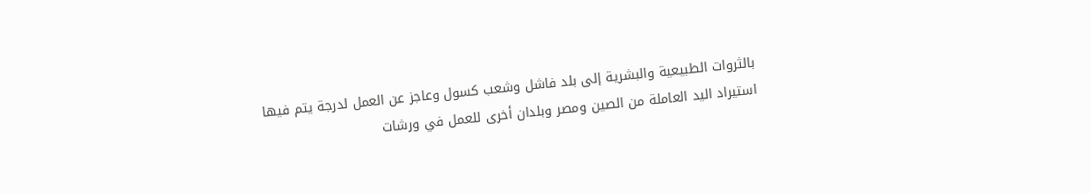بالثروات الطبيعية والبشرية إلى بلد فاشل وشعب كسول وعاجز عن العمل لدرجة يتم فيها استيراد اليد العاملة من الصين ومصر وبلدان أخرى للعمل في ورشات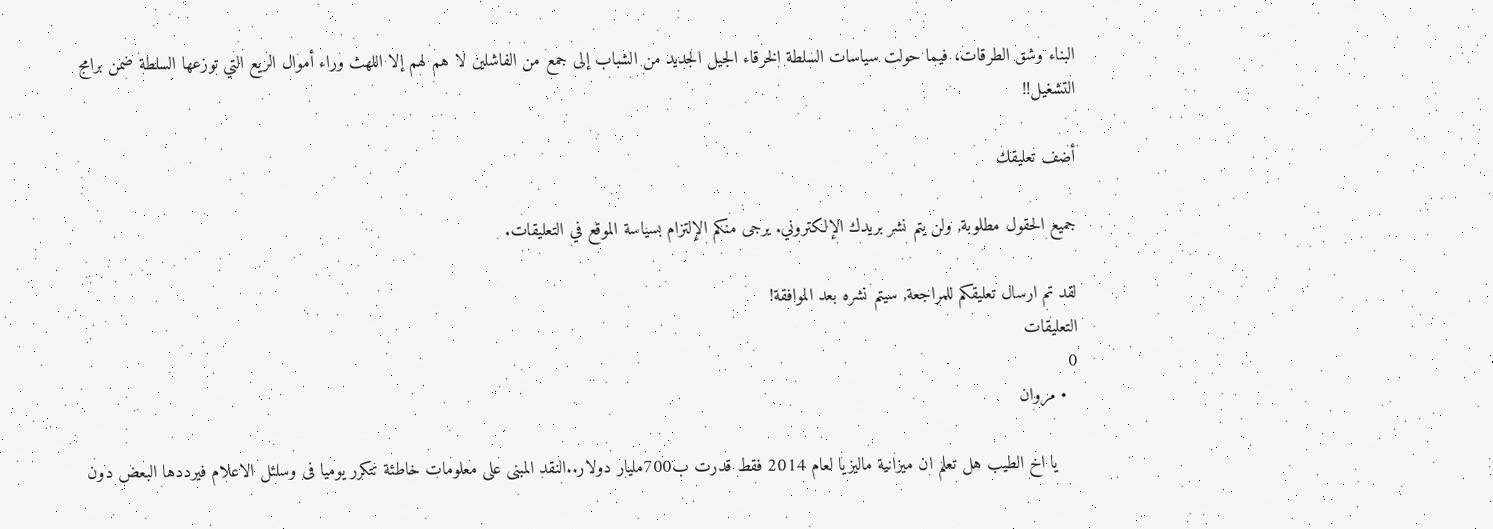البناء وشق الطرقات، فيما حولت سياسات السلطة الخرقاء الجيل الجديد من الشباب إلى جمع من الفاشلين لا هم لهم إلا اللهث وراء أموال الريع التي توزعها السلطة ضمن برامج التشغيل!!

أضف تعليقك

جميع الحقول مطلوبة, ولن يتم نشر بريدك الإلكتروني. يرجى منكم الإلتزام بسياسة الموقع في التعليقات.

لقد تم ارسال تعليقكم للمراجعة, سيتم نشره بعد الموافقة!
التعليقات
0
  • مروان

    يا اخ الطيب هل تعلم ان ميزانية ماليزيا لعام 2014 فقط قدرت ب700مليار دولار..النقد المبنى على معلومات خاطئة تتكرر يوميا فى وسلئل الاعلام فيرددها البعض دون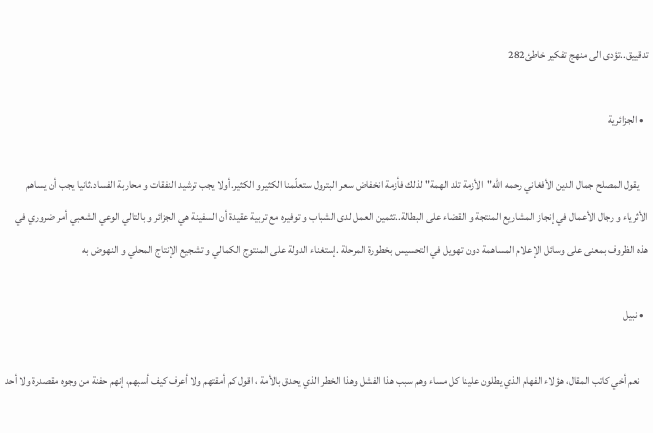تدقييق..تؤدى الى منهج تفكير خاطئ282

  • الجزائرية

    يقول المصلح جمال الدين الأفغاني رحمه الله"الأزمة تلد الهمة" لذلك فأزمة انخفاض سعر البترول ستعلّمنا الكثيرو الكثير.أولا يجب ترشيد النفقات و محاربة الفساد.ثانيا يجب أن يساهم الأثرياء و رجال الأعمال في إنجاز المشاريع المنتجة و القضاء على البطالة..تثمين العمل لدى الشباب و توفيره مع تربية عقيدة أن السفينة هي الجزائر و بالتالي الوعي الشعبي أمر ضروري في هذه الظروف بمعنى على وسائل الإعلام المساهمة دون تهويل في التحسيس بخطورة المرحلة .إستغناء الدولة على المنتوج الكمالي و تشجيع الإنتاج المحلي و النهوض به

  • نبيل

    نعم أخي كاتب المقال، هؤلاء الفهام الذي يطلون علينا كل مساء وهم سبب هذا الفشل وهذا الخطر الذي يحدق بالأمة ، اقول كم أمقتهم ولا أعرف كيف أسبهم، إنهم حفنة من وجوه مقصدرة ولا أحد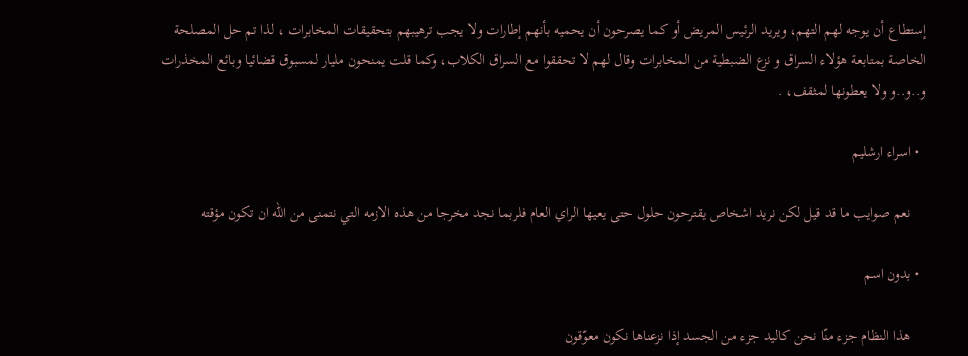إستطاع أن يوجه لهم التهم، ويريد الرئيس المريض أو كما يصرحون أن يحميه بأنهم إطارات ولا يجب ترهيبهم بتحقيقات المخابرات ، لذا تم حل المصلحة الخاصة بمتابعة هؤلاء السراق و نزع الضبطية من المخابرات وقال لهم لا تحققوا مع السراق الكلاب، وكما قلت يمنحون مليار لمسبوق قضائيا وبائع المخذرات و..و..و ولا يعطونها لمثقف، .

  • اسراء ارشليم

    نعم صوايب ما قد قيل لكن نريد اشخاص يقترحون حلول حتى يعيها الراي العام فلربما نجد مخرجا من هذه الازمه التي نتمنى من الله ان تكون مؤقته

  • بدون اسم

    هذا النظام جزء منّا نحن كاليد جزء من الجسد إذا نزعناها نكون معوّقون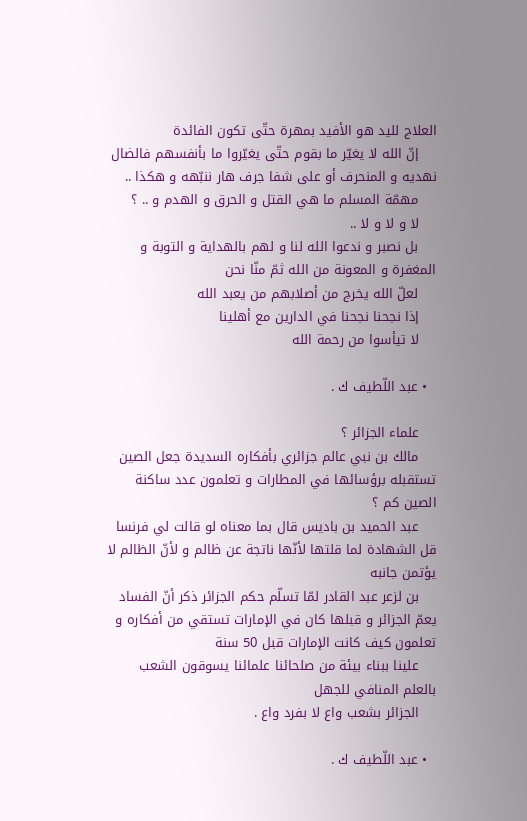العلاج لليد هو الأفيد بمهرة حتّى تكون الفائدة
    إنّ الله لا يغيّر ما بقوم حتّى يغيّروا ما بأنفسهم فالضال نهديه و المنحرف أو على شفا جرف هار ننبّهه و هكذا ..
    مهمّة المسلم ما هي القتل و الحرق و الهدم و .. ؟
    لا و لا و لا ..
    بل نصبر و ندعوا الله لنا و لهم بالهداية و التوبة و المغفرة و المعونة من الله ثمّ منّا نحن
    لعلّ الله يخرج من أصلابهم من يعبد الله
    إذا نجحنا نجحنا في الدارين مع أهلينا
    لا تيأسوا من رحمة الله

  • عبد اللّطيف ك .

    علماء الجزائر ؟
    مالك بن نبي عالم جزائري بأفكاره السديدة جعل الصين تستقبله برؤسائها في المطارات و تعلمون عدد ساكنة الصين كم ؟
    عبد الحميد بن باديس قال بما معناه لو قالت لي فرنسا قل الشهادة لما قلتها لأنّها ناتجة عن ظالم و لأنّ الظالم لا يؤتمن جانبه
    بن لزعر عبد القادر لمّا تسلّم حكم الجزائر ذكر أنّ الفساد يعمّ الجزائر و قبلها كان في الإمارات تستقي من أفكاره و تعلمون كيف كانت الإمارات قبل 50 سنة
    علينا ببناء بيئة من صلحائنا علمائنا يسوقون الشعب بالعلم المنافي للجهل
    الجزائر بشعب واع لا بفرد واع .

  • عبد اللّطيف ك .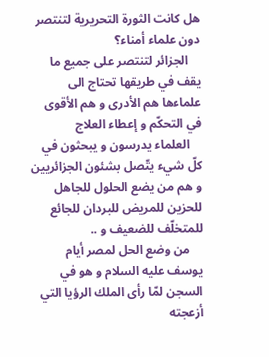هل كانت الثورة التحريرية لتنتصر دون علماء أمناء؟
    الجزائر لتنتصر على جميع ما يقف في طريقها تحتاج الى علماءها هم الأدرى و هم الأقوى في التحكّم و إعطاء العلاج
    العلماء يدرسون و يبحثون في كلّ شيء يتّصل بشئون الجزائريين و هم من يضع الحلول للجاهل للحزين للمريض للبردان للجائع للمتخلّف للضعيف و ..
    من وضع الحل لمصر أيام يوسف عليه السلام و هو في السجن لمّا رأى الملك الرؤيا التي أزعجته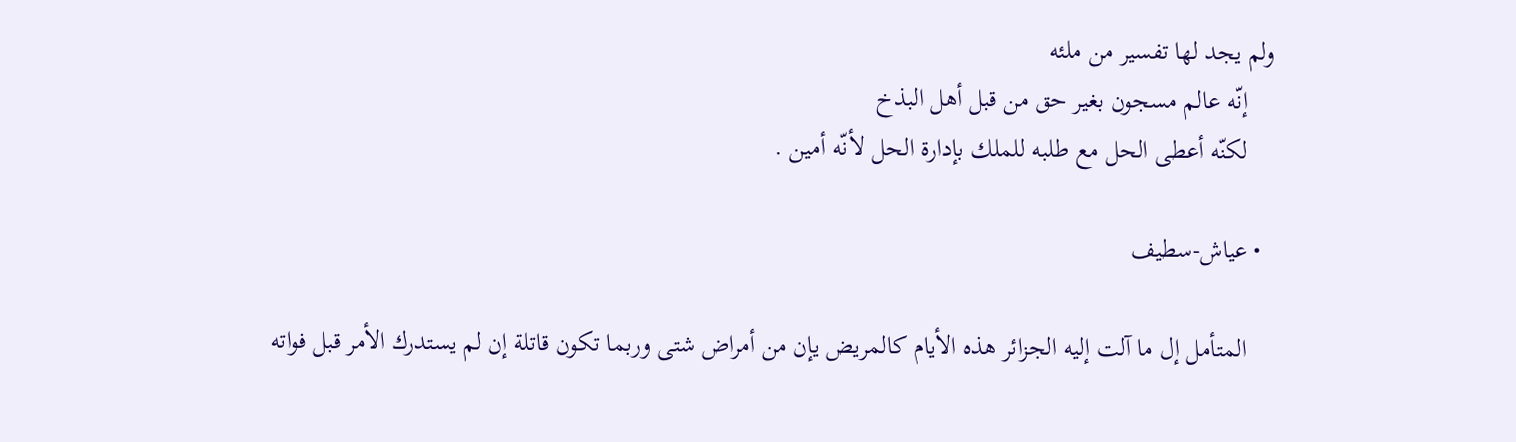ولم يجد لها تفسير من ملئه
    إنّه عالم مسجون بغير حق من قبل أهل البذخ
    لكنّه أعطى الحل مع طلبه للملك بإدارة الحل لأنّه أمين .

  • عياش-سطيف

    المتأمل إل ما آلت إليه الجزائر هذه الأيام كالمريض يإن من أمراض شتى وربما تكون قاتلة إن لم يستدرك الأمر قبل فواته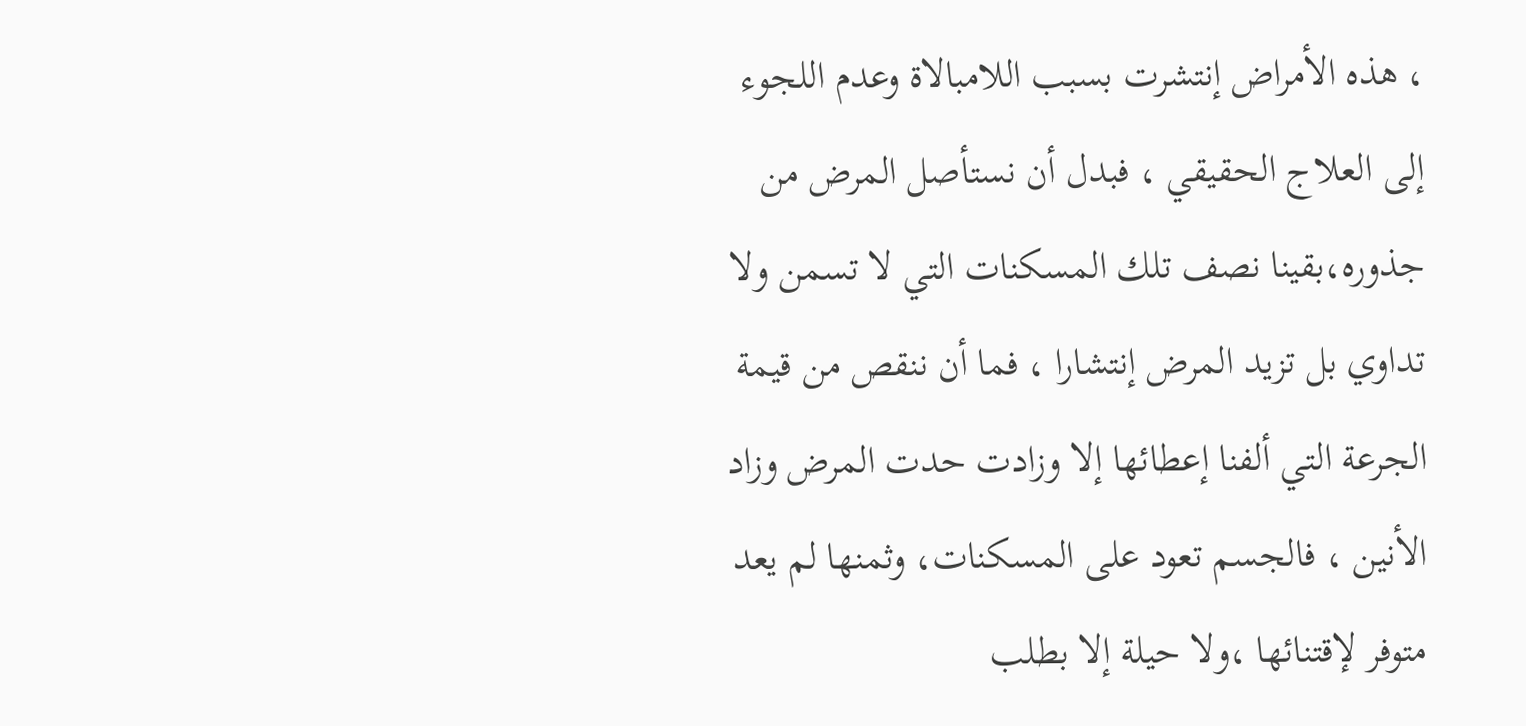، هذه الأمراض إنتشرت بسبب اللامبالاة وعدم اللجوء إلى العلاج الحقيقي ، فبدل أن نستأصل المرض من جذوره،بقينا نصف تلك المسكنات التي لا تسمن ولا تداوي بل تزيد المرض إنتشارا ، فما أن ننقص من قيمة الجرعة التي ألفنا إعطائها إلا وزادت حدت المرض وزاد الأنين ، فالجسم تعود على المسكنات، وثمنها لم يعد متوفر لإقتنائها ،ولا حيلة إلا بطلب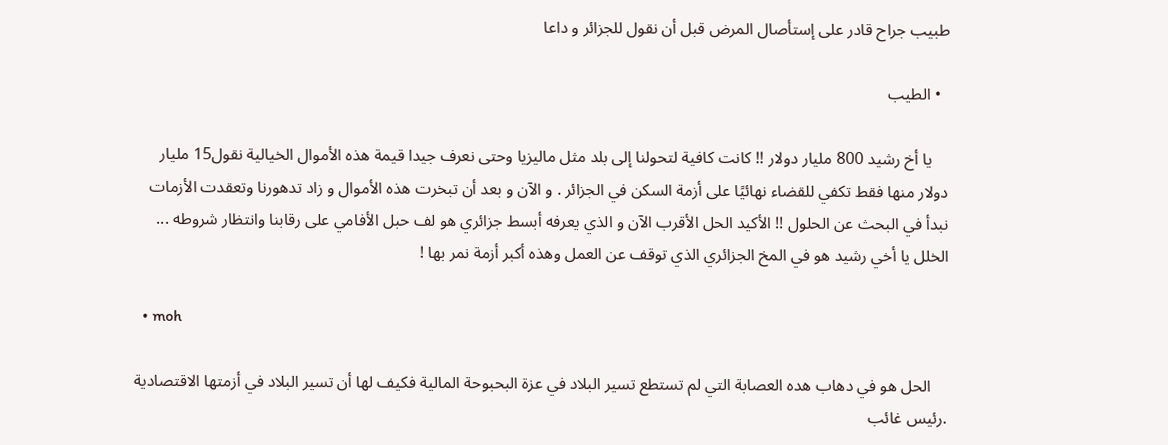طبيب جراح قادر على إستأصال المرض قبل أن نقول للجزائر و داعا

  • الطيب

    يا أخ رشيد 800 مليار دولار !! كانت كافية لتحولنا إلى بلد مثل ماليزيا وحتى نعرف جيدا قيمة هذه الأموال الخيالية نقول15 مليار دولار منها فقط تكفي للقضاء نهائيًا على أزمة السكن في الجزائر . و الآن و بعد أن تبخرت هذه الأموال و زاد تدهورنا وتعقدت الأزمات نبدأ في البحث عن الحلول !! الأكيد الحل الأقرب الآن و الذي يعرفه أبسط جزائري هو لف حبل الأفامي على رقابنا وانتظار شروطه ... الخلل يا أخي رشيد هو في المخ الجزائري الذي توقف عن العمل وهذه أكبر أزمة نمر بها !

  • moh

    الحل هو في دهاب هده العصابة التي لم تستطع تسير البلاد في عزة البحبوحة المالية فكيف لها أن تسير البلاد في أزمتها الاقتصادية .رئيس غائب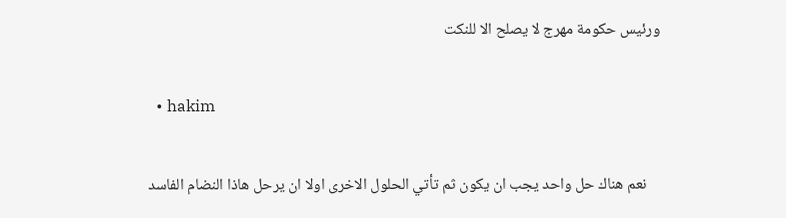ورئيس حكومة مهرج لا يصلح الا للنكت

  • hakim

    نعم هناك حل واحد يجب ان يكون ثم تأتي الحلول الاخرى اولا ان يرحل هاذا النضام الفاسد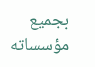بجميع مؤسساته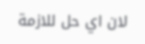لان اي حل للازمة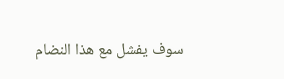سوف يفشل مع هذا النضام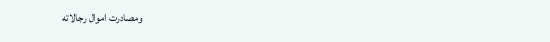ومصادرت اموال رجالاته